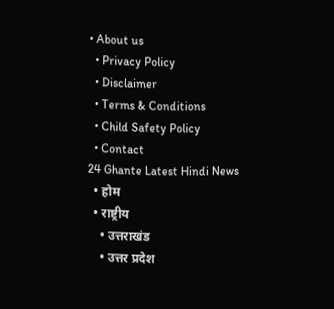• About us
  • Privacy Policy
  • Disclaimer
  • Terms & Conditions
  • Child Safety Policy
  • Contact
24 Ghante Latest Hindi News
  • होम
  • राष्ट्रीय
    • उत्तराखंड
    • उत्तर प्रदेश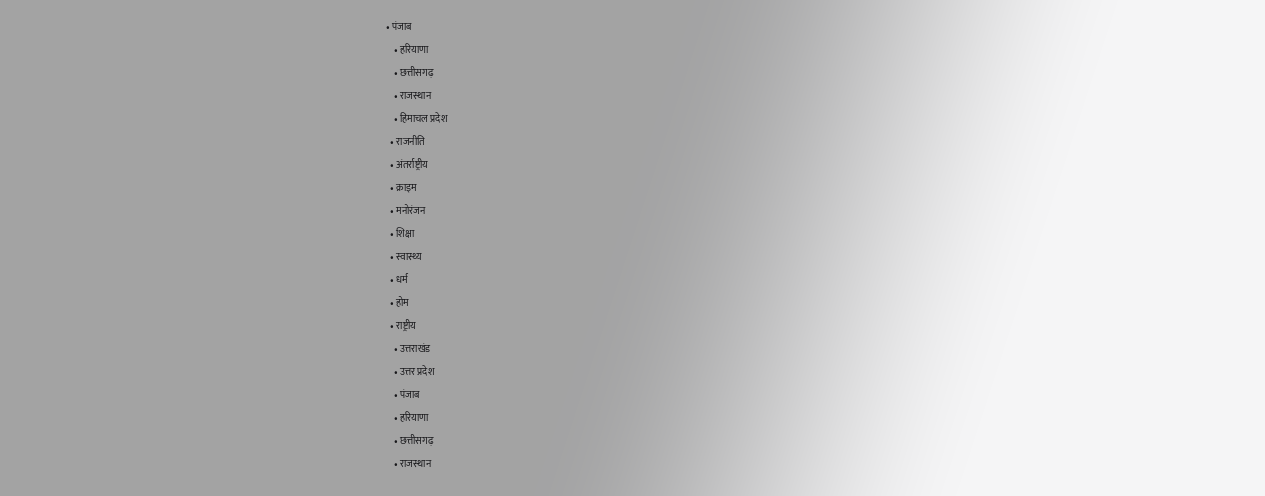• पंजाब
    • हरियाणा
    • छत्तीसगढ़
    • राजस्थान
    • हिमाचल प्रदेश
  • राजनीति
  • अंतर्राष्ट्रीय
  • क्राइम
  • मनोरंजन
  • शिक्षा
  • स्वास्थ्य
  • धर्म
  • होम
  • राष्ट्रीय
    • उत्तराखंड
    • उत्तर प्रदेश
    • पंजाब
    • हरियाणा
    • छत्तीसगढ़
    • राजस्थान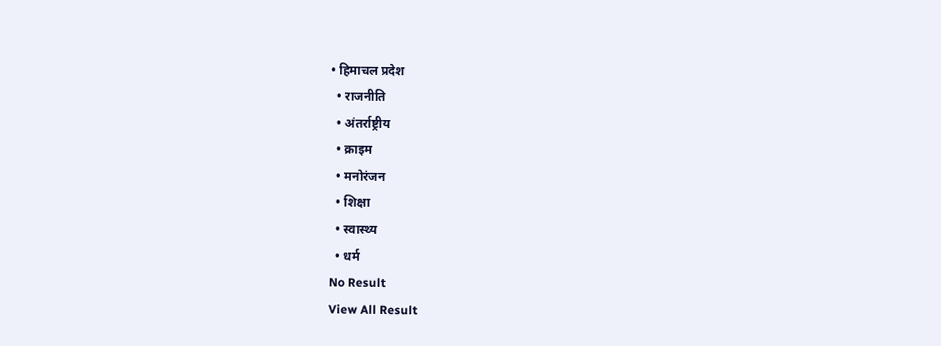• हिमाचल प्रदेश
  • राजनीति
  • अंतर्राष्ट्रीय
  • क्राइम
  • मनोरंजन
  • शिक्षा
  • स्वास्थ्य
  • धर्म
No Result
View All Result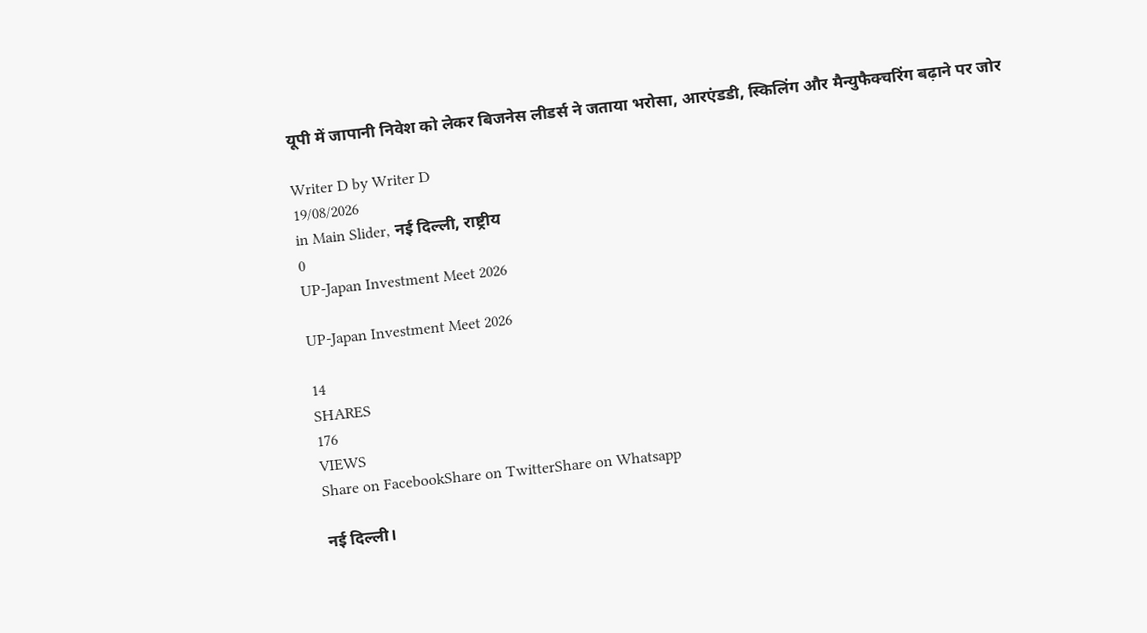यूपी में जापानी निवेश को लेकर बिजनेस लीडर्स ने जताया भरोसा, आरएंडडी, स्किलिंग और मैन्युफैक्चरिंग बढ़ाने पर जोर

Writer D by Writer D
19/08/2026
in Main Slider, नई दिल्ली, राष्ट्रीय
0
UP-Japan Investment Meet 2026

UP-Japan Investment Meet 2026

14
SHARES
176
VIEWS
Share on FacebookShare on TwitterShare on Whatsapp

नई दिल्ली।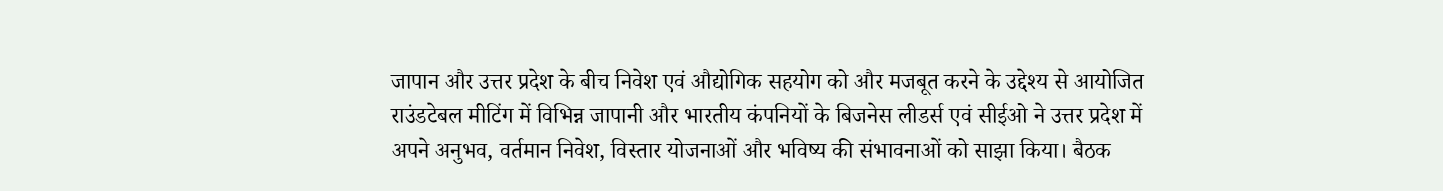जापान और उत्तर प्रदेश के बीच निवेश एवं औद्योगिक सहयोग को और मजबूत करने के उद्देश्य से आयोजित राउंडटेबल मीटिंग में विभिन्न जापानी और भारतीय कंपनियों के बिजनेस लीडर्स एवं सीईओ ने उत्तर प्रदेश में अपने अनुभव, वर्तमान निवेश, विस्तार योजनाओं और भविष्य की संभावनाओं को साझा किया। बैठक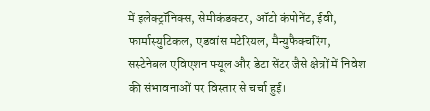में इलेक्ट्रॉनिक्स, सेमीकंडक्टर, ऑटो कंपोनेंट, ईवी, फार्मास्युटिकल, एडवांस मटेरियल, मैन्युफैक्चरिंग, सस्टेनेबल एविएशन फ्यूल और डेटा सेंटर जैसे क्षेत्रों में निवेश की संभावनाओं पर विस्तार से चर्चा हुई।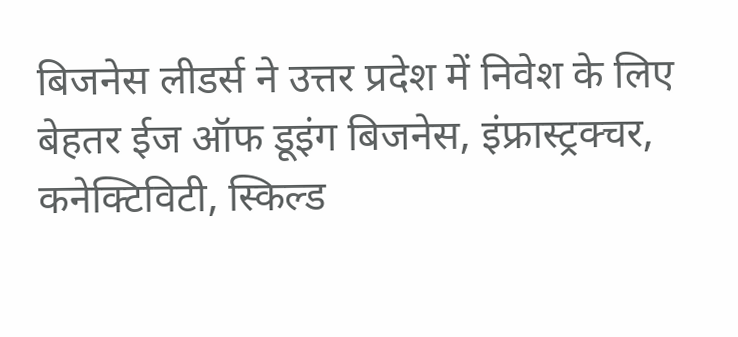बिजनेस लीडर्स ने उत्तर प्रदेश में निवेश के लिए बेहतर ईज ऑफ डूइंग बिजनेस, इंफ्रास्ट्रक्चर, कनेक्टिविटी, स्किल्ड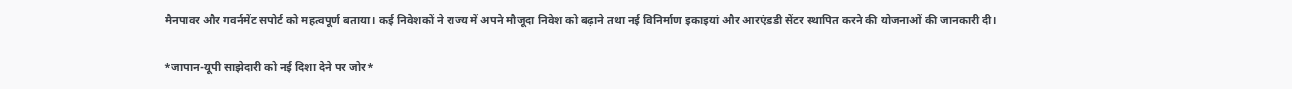मैनपावर और गवर्नमेंट सपोर्ट को महत्वपूर्ण बताया। कई निवेशकों ने राज्य में अपने मौजूदा निवेश को बढ़ाने तथा नई विनिर्माण इकाइयां और आरएंडडी सेंटर स्थापित करने की योजनाओं की जानकारी दी।

*जापान-यूपी साझेदारी को नई दिशा देने पर जोर*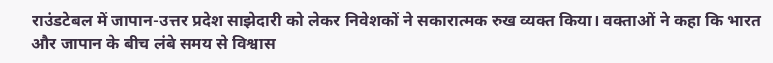राउंडटेबल में जापान-उत्तर प्रदेश साझेदारी को लेकर निवेशकों ने सकारात्मक रुख व्यक्त किया। वक्ताओं ने कहा कि भारत और जापान के बीच लंबे समय से विश्वास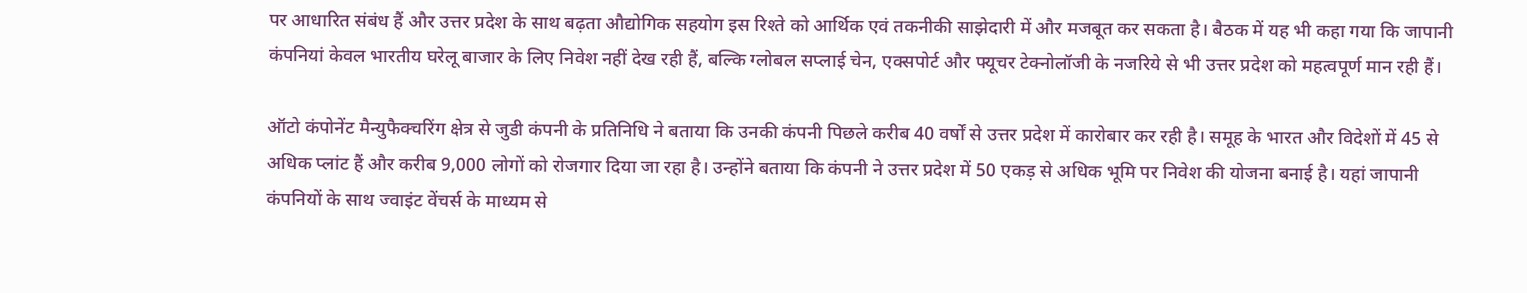पर आधारित संबंध हैं और उत्तर प्रदेश के साथ बढ़ता औद्योगिक सहयोग इस रिश्ते को आर्थिक एवं तकनीकी साझेदारी में और मजबूत कर सकता है। बैठक में यह भी कहा गया कि जापानी कंपनियां केवल भारतीय घरेलू बाजार के लिए निवेश नहीं देख रही हैं, बल्कि ग्लोबल सप्लाई चेन, एक्सपोर्ट और फ्यूचर टेक्नोलॉजी के नजरिये से भी उत्तर प्रदेश को महत्वपूर्ण मान रही हैं।

ऑटो कंपोनेंट मैन्युफैक्चरिंग क्षेत्र से जुडी कंपनी के प्रतिनिधि ने बताया कि उनकी कंपनी पिछले करीब 40 वर्षों से उत्तर प्रदेश में कारोबार कर रही है। समूह के भारत और विदेशों में 45 से अधिक प्लांट हैं और करीब 9,000 लोगों को रोजगार दिया जा रहा है। उन्होंने बताया कि कंपनी ने उत्तर प्रदेश में 50 एकड़ से अधिक भूमि पर निवेश की योजना बनाई है। यहां जापानी कंपनियों के साथ ज्वाइंट वेंचर्स के माध्यम से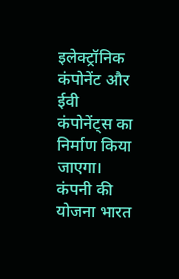इलेक्ट्रॉनिक कंपोनेंट और ईवी कंपोनेंट्स का निर्माण किया जाएगा। कंपनी की योजना भारत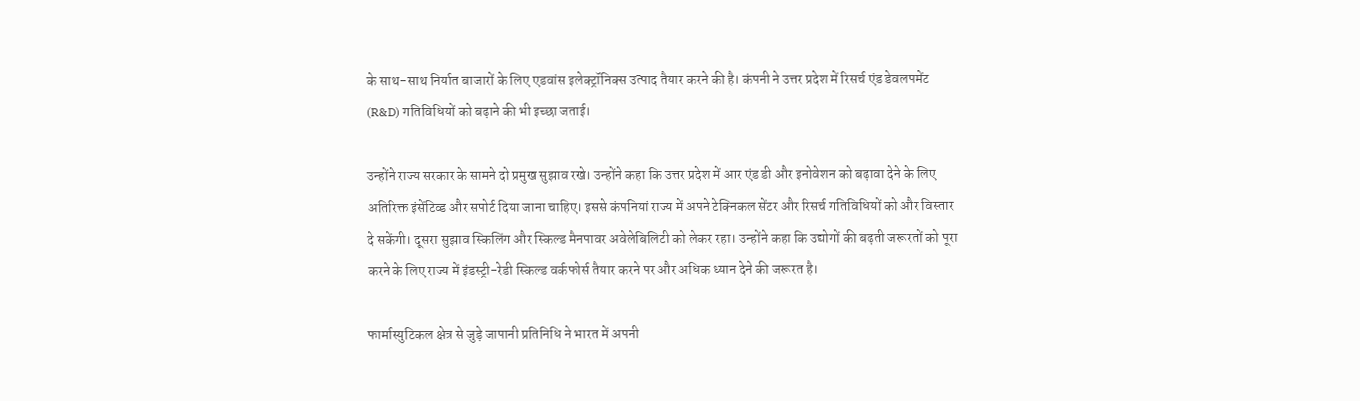के साथ-साथ निर्यात बाजारों के लिए एडवांस इलेक्ट्रॉनिक्स उत्पाद तैयार करने की है। कंपनी ने उत्तर प्रदेश में रिसर्च एंड डेवलपमेंट (R&D) गतिविधियों को बढ़ाने की भी इच्छा जताई।

उन्होंने राज्य सरकार के सामने दो प्रमुख सुझाव रखे। उन्होंने कहा कि उत्तर प्रदेश में आर एंड डी और इनोवेशन को बढ़ावा देने के लिए अतिरिक्त इंसेंटिव्ड और सपोर्ट दिया जाना चाहिए। इससे कंपनियां राज्य में अपने टेक्निकल सेंटर और रिसर्च गतिविधियों को और विस्तार दे सकेंगी। दूसरा सुझाव स्किलिंग और स्किल्ड मैनपावर अवेलेबिलिटी को लेकर रहा। उन्होंने कहा कि उद्योगों की बढ़ती जरूरतों को पूरा करने के लिए राज्य में इंडस्ट्री-रेडी स्किल्ड वर्कफोर्स तैयार करने पर और अधिक ध्यान देने की जरूरत है।

फार्मास्युटिकल क्षेत्र से जुड़े जापानी प्रतिनिधि ने भारत में अपनी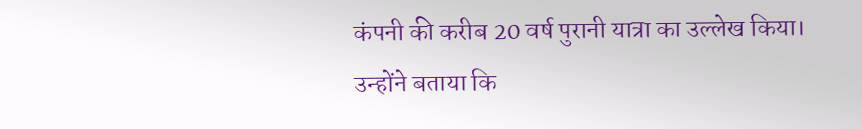कंपनी की करीब 20 वर्ष पुरानी यात्रा का उल्लेख किया। उन्होंने बताया कि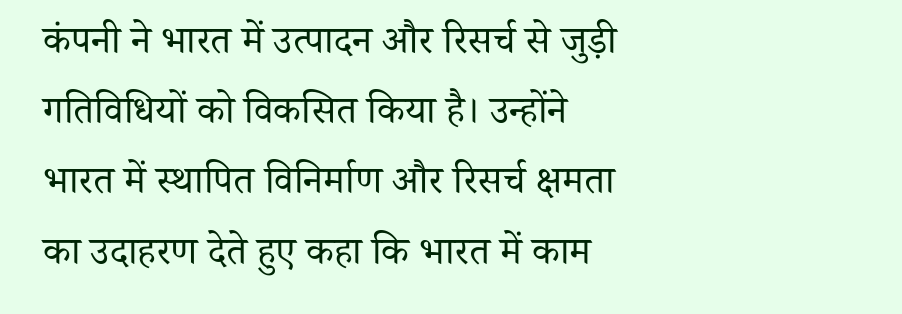कंपनी ने भारत में उत्पादन और रिसर्च से जुड़ी गतिविधियों को विकसित किया है। उन्होंने भारत में स्थापित विनिर्माण और रिसर्च क्षमता का उदाहरण देते हुए कहा कि भारत में काम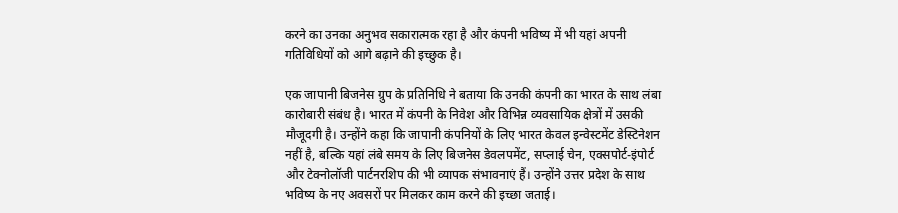करने का उनका अनुभव सकारात्मक रहा है और कंपनी भविष्य में भी यहां अपनी गतिविधियों को आगे बढ़ाने की इच्छुक है।

एक जापानी बिजनेस ग्रुप के प्रतिनिधि ने बताया कि उनकी कंपनी का भारत के साथ लंबा कारोबारी संबंध है। भारत में कंपनी के निवेश और विभिन्न व्यवसायिक क्षेत्रों में उसकी मौजूदगी है। उन्होंने कहा कि जापानी कंपनियों के लिए भारत केवल इन्वेस्टमेंट डेस्टिनेशन नहीं है, बल्कि यहां लंबे समय के लिए बिजनेस डेवलपमेंट, सप्लाई चेन, एक्सपोर्ट-इंपोर्ट और टेक्नोलॉजी पार्टनरशिप की भी व्यापक संभावनाएं हैं। उन्होंने उत्तर प्रदेश के साथ भविष्य के नए अवसरों पर मिलकर काम करने की इच्छा जताई।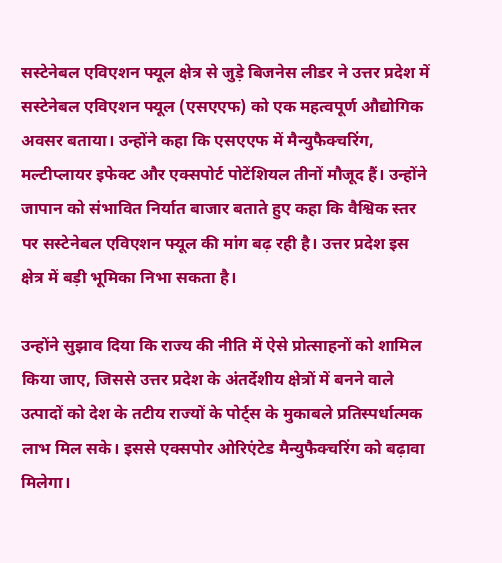सस्टेनेबल एविएशन फ्यूल क्षेत्र से जुड़े बिजनेस लीडर ने उत्तर प्रदेश में सस्टेनेबल एविएशन फ्यूल (एसएएफ) को एक महत्वपूर्ण औद्योगिक अवसर बताया। उन्होंने कहा कि एसएएफ में मैन्युफैक्चरिंग, मल्टीप्लायर इफेक्ट और एक्सपोर्ट पोटेंशियल तीनों मौजूद हैं। उन्होंने जापान को संभावित निर्यात बाजार बताते हुए कहा कि वैश्विक स्तर पर सस्टेनेबल एविएशन फ्यूल की मांग बढ़ रही है। उत्तर प्रदेश इस क्षेत्र में बड़ी भूमिका निभा सकता है।

उन्होंने सुझाव दिया कि राज्य की नीति में ऐसे प्रोत्साहनों को शामिल किया जाए, जिससे उत्तर प्रदेश के अंतर्देशीय क्षेत्रों में बनने वाले उत्पादों को देश के तटीय राज्यों के पोर्ट्स के मुकाबले प्रतिस्पर्धात्मक लाभ मिल सके। इससे एक्सपोर ओरिएंटेड मैन्युफैक्चरिंग को बढ़ावा मिलेगा।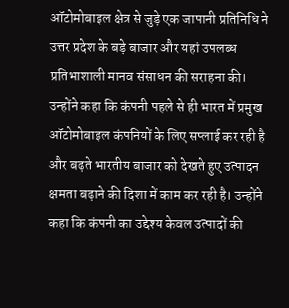ऑटोमोबाइल क्षेत्र से जुड़े एक जापानी प्रतिनिधि ने उत्तर प्रदेश के बड़े बाजार और यहां उपलब्ध प्रतिभाशाली मानव संसाधन की सराहना की। उन्होंने कहा कि कंपनी पहले से ही भारत में प्रमुख ऑटोमोबाइल कंपनियों के लिए सप्लाई कर रही है और बढ़ते भारतीय बाजार को देखते हुए उत्पादन क्षमता बढ़ाने की दिशा में काम कर रही है। उन्होंने कहा कि कंपनी का उद्देश्य केवल उत्पादों की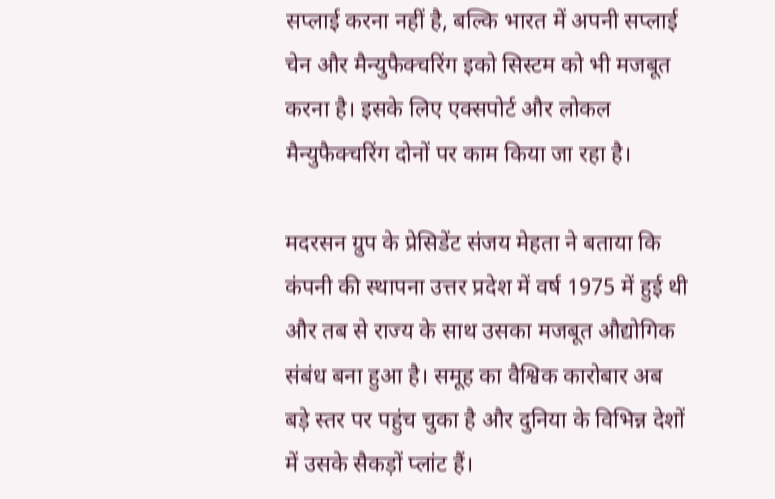सप्लाई करना नहीं है, बल्कि भारत में अपनी सप्लाई चेन और मैन्युफैक्चरिंग इको सिस्टम को भी मजबूत करना है। इसके लिए एक्सपोर्ट और लोकल मैन्युफैक्चरिंग दोनों पर काम किया जा रहा है।

मदरसन ग्रुप के प्रेसिडेंट संजय मेहता ने बताया कि कंपनी की स्थापना उत्तर प्रदेश में वर्ष 1975 में हुई थी और तब से राज्य के साथ उसका मजबूत औद्योगिक संबंध बना हुआ है। समूह का वैश्विक कारोबार अब बड़े स्तर पर पहुंच चुका है और दुनिया के विभिन्न देशों में उसके सैकड़ों प्लांट हैं।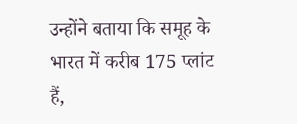उन्होंने बताया कि समूह के भारत में करीब 175 प्लांट हैं,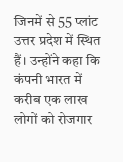जिनमें से 55 प्लांट उत्तर प्रदेश में स्थित हैं। उन्होंने कहा कि कंपनी भारत में करीब एक लाख लोगों को रोजगार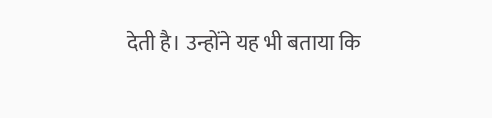देती है। उन्होंने यह भी बताया कि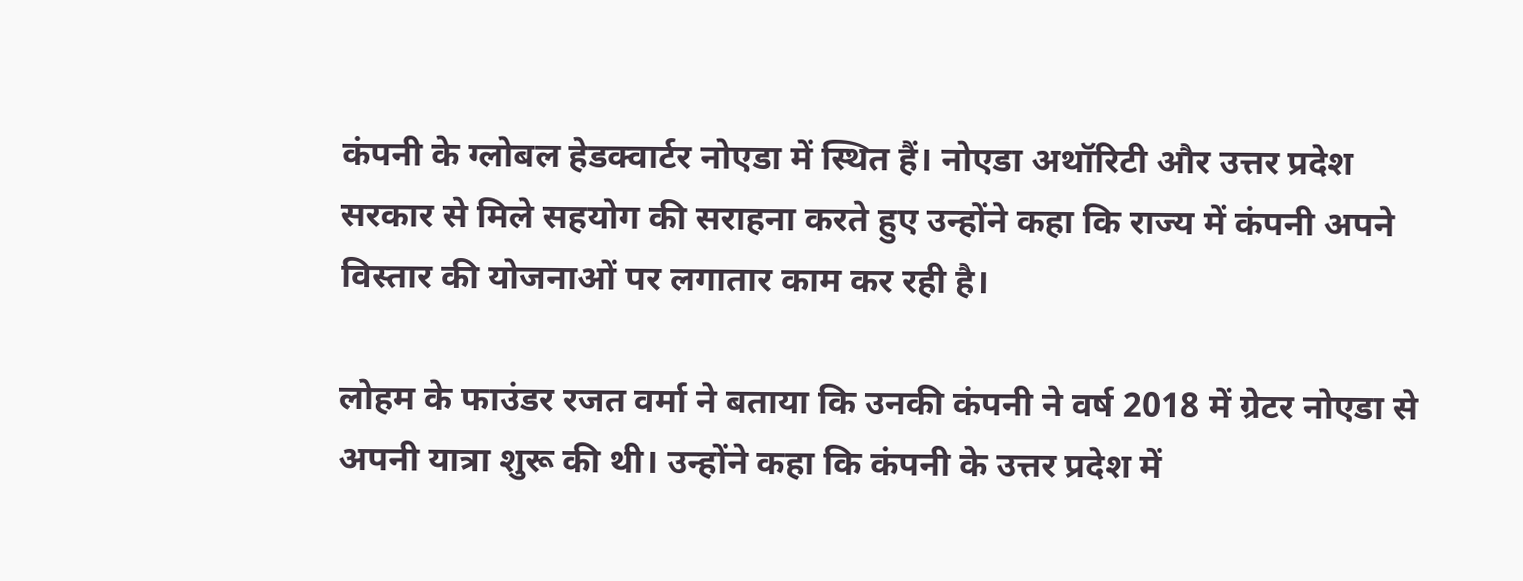कंपनी के ग्लोबल हेडक्वार्टर नोएडा में स्थित हैं। नोएडा अथॉरिटी और उत्तर प्रदेश सरकार से मिले सहयोग की सराहना करते हुए उन्होंने कहा कि राज्य में कंपनी अपने विस्तार की योजनाओं पर लगातार काम कर रही है।

लोहम के फाउंडर रजत वर्मा ने बताया कि उनकी कंपनी ने वर्ष 2018 में ग्रेटर नोएडा से अपनी यात्रा शुरू की थी। उन्होंने कहा कि कंपनी के उत्तर प्रदेश में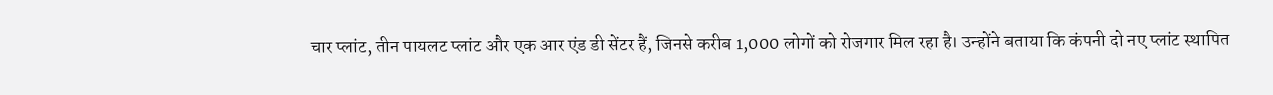चार प्लांट, तीन पायलट प्लांट और एक आर एंड डी सेंटर हैं, जिनसे करीब 1,000 लोगों को रोजगार मिल रहा है। उन्होंने बताया कि कंपनी दो नए प्लांट स्थापित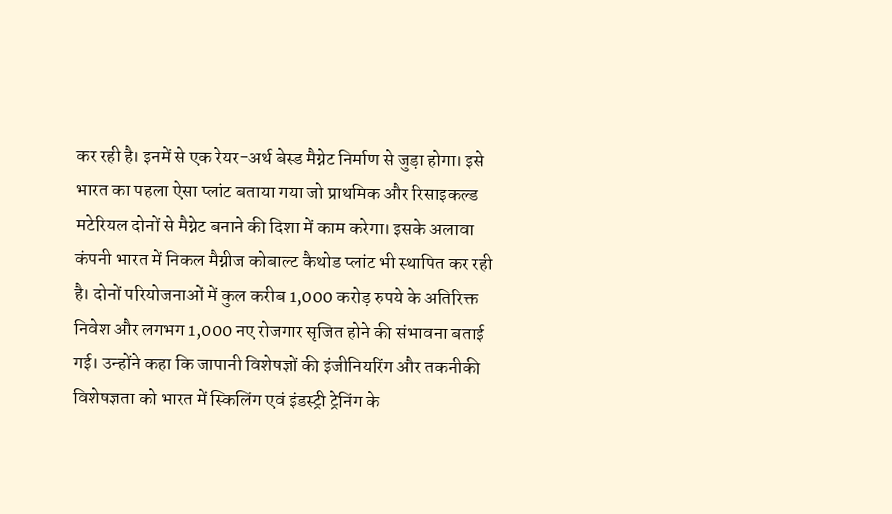कर रही है। इनमें से एक रेयर-अर्थ बेस्ड मैग्नेट निर्माण से जुड़ा होगा। इसे भारत का पहला ऐसा प्लांट बताया गया जो प्राथमिक और रिसाइकल्ड मटेरियल दोनों से मैग्नेट बनाने की दिशा में काम करेगा। इसके अलावा कंपनी भारत में निकल मैग्नीज कोबाल्ट कैथोड प्लांट भी स्थापित कर रही है। दोनों परियोजनाओं में कुल करीब 1,000 करोड़ रुपये के अतिरिक्त निवेश और लगभग 1,000 नए रोजगार सृजित होने की संभावना बताई गई। उन्होंने कहा कि जापानी विशेषज्ञों की इंजीनियरिंग और तकनीकी विशेषज्ञता को भारत में स्किलिंग एवं इंडस्ट्री ट्रेनिंग के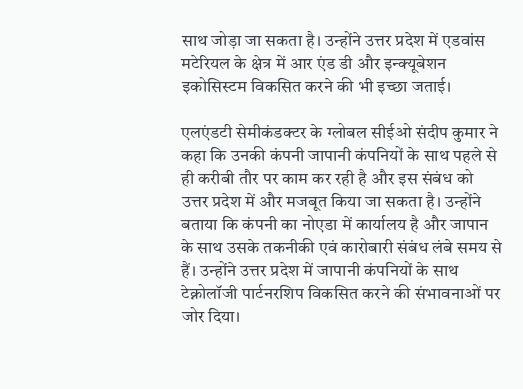साथ जोड़ा जा सकता है। उन्होंने उत्तर प्रदेश में एडवांस मटेरियल के क्षेत्र में आर एंड डी और इन्क्यूबेशन इकोसिस्टम विकसित करने की भी इच्छा जताई।

एलएंडटी सेमीकंडक्टर के ग्लोबल सीईओ संदीप कुमार ने कहा कि उनकी कंपनी जापानी कंपनियों के साथ पहले से ही करीबी तौर पर काम कर रही है और इस संबंध को उत्तर प्रदेश में और मजबूत किया जा सकता है। उन्होंने बताया कि कंपनी का नोएडा में कार्यालय है और जापान के साथ उसके तकनीकी एवं कारोबारी संबंध लंबे समय से हैं। उन्होंने उत्तर प्रदेश में जापानी कंपनियों के साथ टेक्नोलॉजी पार्टनरशिप विकसित करने की संभावनाओं पर जोर दिया।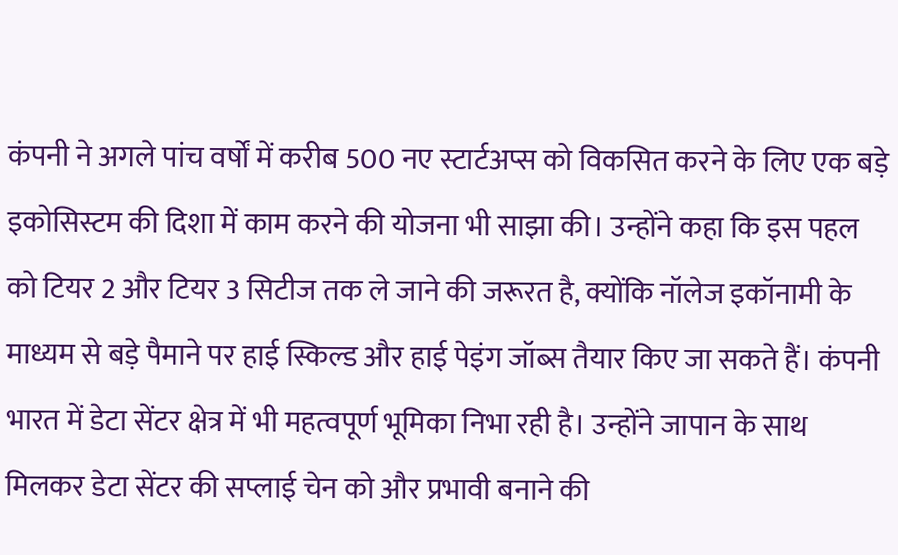कंपनी ने अगले पांच वर्षों में करीब 500 नए स्टार्टअप्स को विकसित करने के लिए एक बड़े इकोसिस्टम की दिशा में काम करने की योजना भी साझा की। उन्होंने कहा कि इस पहल को टियर 2 और टियर 3 सिटीज तक ले जाने की जरूरत है, क्योंकि नॉलेज इकॉनामी के माध्यम से बड़े पैमाने पर हाई स्किल्ड और हाई पेइंग जॉब्स तैयार किए जा सकते हैं। कंपनी भारत में डेटा सेंटर क्षेत्र में भी महत्वपूर्ण भूमिका निभा रही है। उन्होंने जापान के साथ मिलकर डेटा सेंटर की सप्लाई चेन को और प्रभावी बनाने की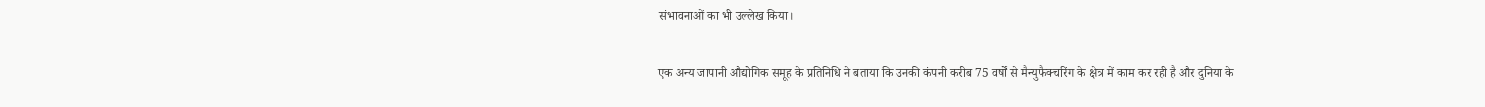संभावनाओं का भी उल्लेख किया।

एक अन्य जापानी औद्योगिक समूह के प्रतिनिधि ने बताया कि उनकी कंपनी करीब 75 वर्षों से मैन्युफैक्चरिंग के क्षेत्र में काम कर रही है और दुनिया के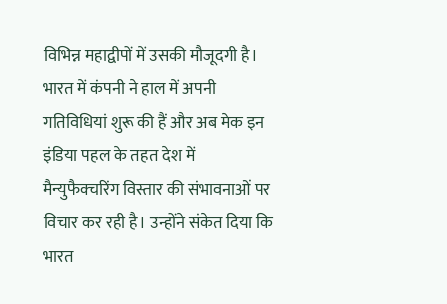विभिन्न महाद्वीपों में उसकी मौजूदगी है। भारत में कंपनी ने हाल में अपनी गतिविधियां शुरू की हैं और अब मेक इन इंडिया पहल के तहत देश में मैन्युफैक्चरिंग विस्तार की संभावनाओं पर विचार कर रही है। उन्होंने संकेत दिया कि भारत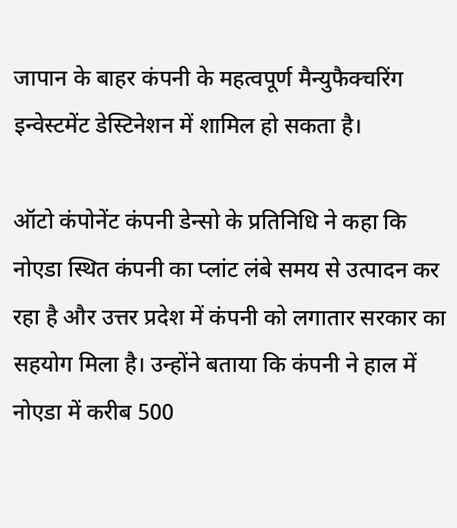जापान के बाहर कंपनी के महत्वपूर्ण मैन्युफैक्चरिंग इन्वेस्टमेंट डेस्टिनेशन में शामिल हो सकता है।

ऑटो कंपोनेंट कंपनी डेन्सो के प्रतिनिधि ने कहा कि नोएडा स्थित कंपनी का प्लांट लंबे समय से उत्पादन कर रहा है और उत्तर प्रदेश में कंपनी को लगातार सरकार का सहयोग मिला है। उन्होंने बताया कि कंपनी ने हाल में नोएडा में करीब 500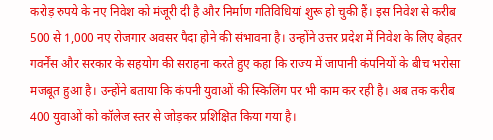करोड़ रुपये के नए निवेश को मंजूरी दी है और निर्माण गतिविधियां शुरू हो चुकी हैं। इस निवेश से करीब 500 से 1,000 नए रोजगार अवसर पैदा होने की संभावना है। उन्होंने उत्तर प्रदेश में निवेश के लिए बेहतर गवर्नेंस और सरकार के सहयोग की सराहना करते हुए कहा कि राज्य में जापानी कंपनियों के बीच भरोसा मजबूत हुआ है। उन्होंने बताया कि कंपनी युवाओं की स्किलिंग पर भी काम कर रही है। अब तक करीब 400 युवाओं को कॉलेज स्तर से जोड़कर प्रशिक्षित किया गया है।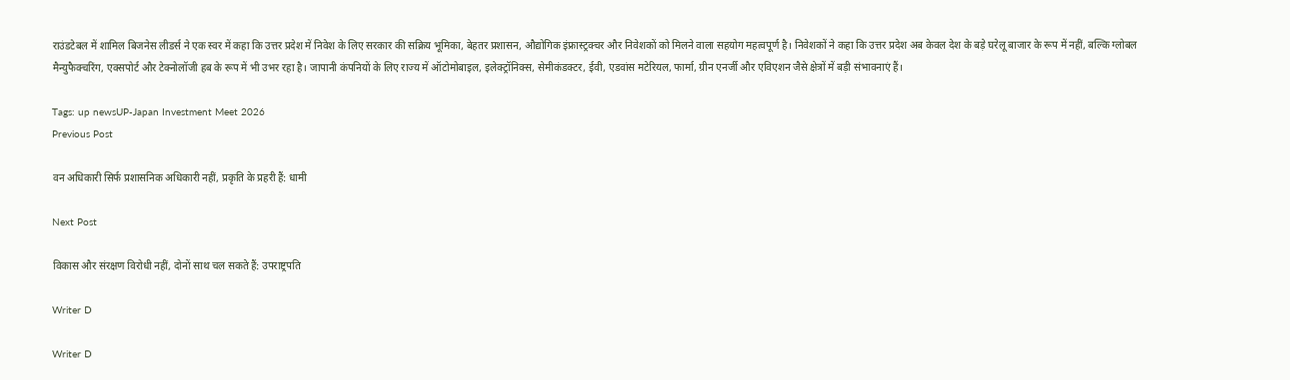राउंडटेबल में शामिल बिजनेस लीडर्स ने एक स्वर में कहा कि उत्तर प्रदेश में निवेश के लिए सरकार की सक्रिय भूमिका, बेहतर प्रशासन, औद्योगिक इंफ्रास्ट्रक्चर और निवेशकों को मिलने वाला सहयोग महत्वपूर्ण है। निवेशकों ने कहा कि उत्तर प्रदेश अब केवल देश के बड़े घरेलू बाजार के रूप में नहीं, बल्कि ग्लोबल मैन्युफैक्चरिंग, एक्सपोर्ट और टेक्नोलॉजी हब के रूप में भी उभर रहा है। जापानी कंपनियों के लिए राज्य में ऑटोमोबाइल, इलेक्ट्रॉनिक्स, सेमीकंडक्टर, ईवी, एडवांस मटेरियल, फार्मा, ग्रीन एनर्जी और एविएशन जैसे क्षेत्रों में बड़ी संभावनाएं हैं।

Tags: up newsUP-Japan Investment Meet 2026
Previous Post

वन अधिकारी सिर्फ प्रशासनिक अधिकारी नहीं, प्रकृति के प्रहरी हैं: धामी

Next Post

विकास और संरक्षण विरोधी नहीं, दोनों साथ चल सकते हैं: उपराष्ट्रपति

Writer D

Writer D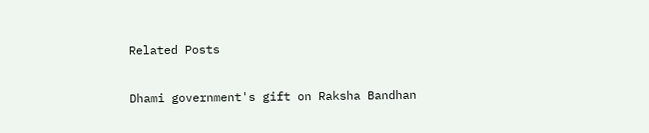Related Posts

Dhami government's gift on Raksha Bandhan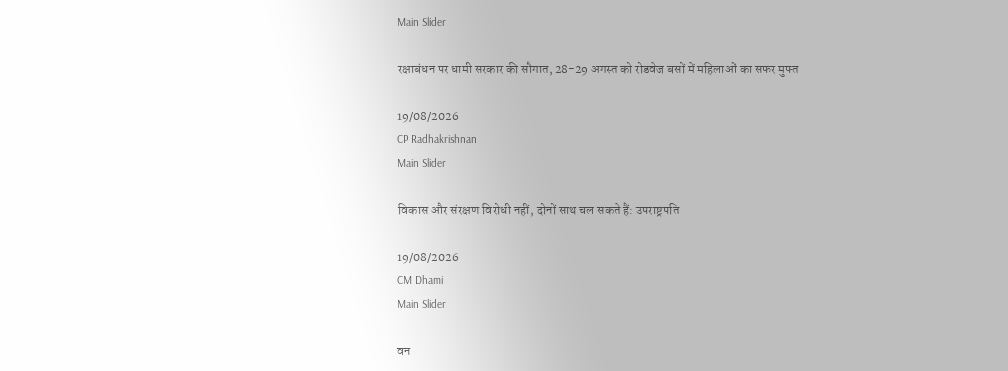Main Slider

रक्षाबंधन पर धामी सरकार की सौगात, 28-29 अगस्त को रोडवेज बसों में महिलाओं का सफर मुफ्त

19/08/2026
CP Radhakrishnan
Main Slider

विकास और संरक्षण विरोधी नहीं, दोनों साथ चल सकते हैं: उपराष्ट्रपति

19/08/2026
CM Dhami
Main Slider

वन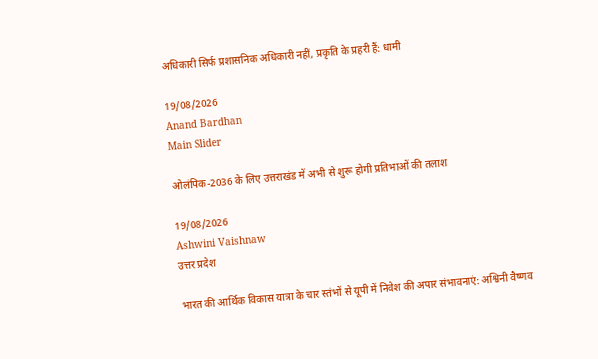अधिकारी सिर्फ प्रशासनिक अधिकारी नहीं, प्रकृति के प्रहरी हैं: धामी

19/08/2026
Anand Bardhan
Main Slider

ओलंपिक-2036 के लिए उत्तराखंड में अभी से शुरू होगी प्रतिभाओं की तलाश

19/08/2026
Ashwini Vaishnaw
उत्तर प्रदेश

भारत की आर्थिक विकास यात्रा के चार स्तंभों से यूपी में निवेश की अपार संभावनाएं: अश्विनी वैष्णव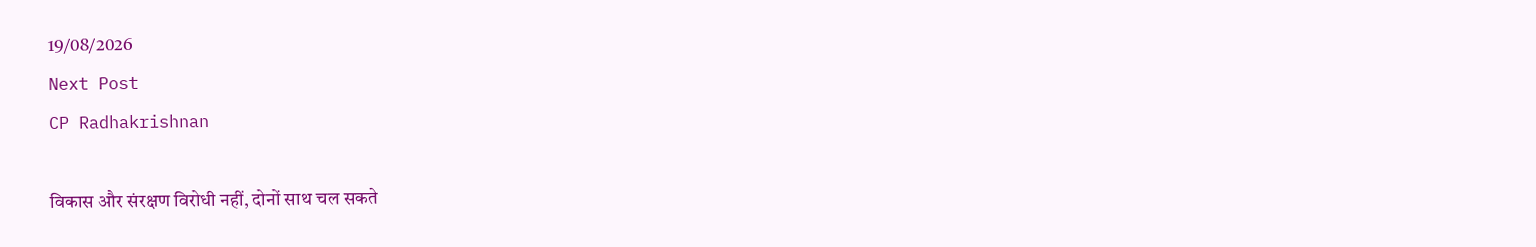19/08/2026
Next Post
CP Radhakrishnan

विकास और संरक्षण विरोधी नहीं, दोनों साथ चल सकते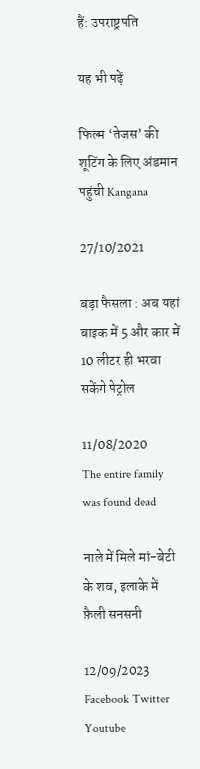हैं: उपराष्ट्रपति

यह भी पढ़ें

फिल्म ‘तेजस’ की शूटिंग के लिए अंडमान पहुंची Kangana

27/10/2021

बड़ा फैसला : अब यहां बाइक में 5 और कार में 10 लीटर ही भरवा सकेंगे पेट्रोल

11/08/2020
The entire family was found dead

नाले में मिले मां-बेटी के शव, इलाके में फ़ैली सनसनी

12/09/2023
Facebook Twitter Youtube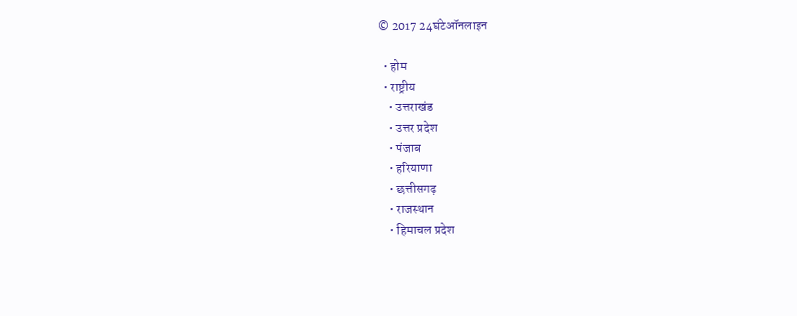© 2017 24घंटेऑनलाइन

  • होम
  • राष्ट्रीय
    • उत्तराखंड
    • उत्तर प्रदेश
    • पंजाब
    • हरियाणा
    • छत्तीसगढ़
    • राजस्थान
    • हिमाचल प्रदेश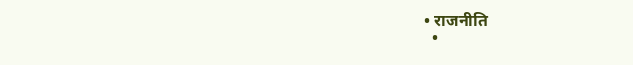• राजनीति
  •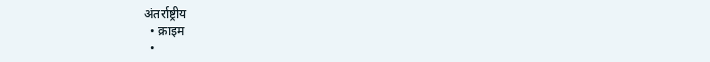अंतर्राष्ट्रीय
  • क्राइम
  •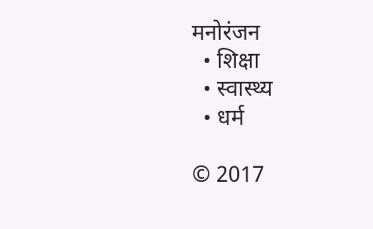मनोरंजन
  • शिक्षा
  • स्वास्थ्य
  • धर्म

© 2017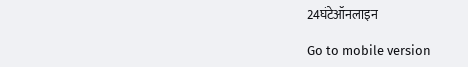24घंटेऑनलाइन

Go to mobile version